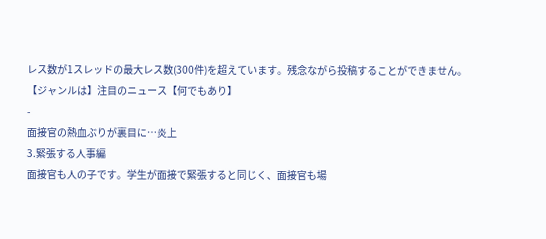レス数が1スレッドの最大レス数(300件)を超えています。残念ながら投稿することができません。
【ジャンルは】注目のニュース【何でもあり】
-
面接官の熱血ぶりが裏目に…炎上
3.緊張する人事編
面接官も人の子です。学生が面接で緊張すると同じく、面接官も場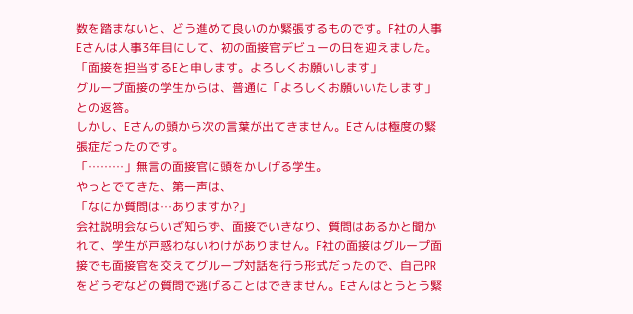数を踏まないと、どう進めて良いのか緊張するものです。F社の人事Eさんは人事3年目にして、初の面接官デビューの日を迎えました。
「面接を担当するEと申します。よろしくお願いします」
グループ面接の学生からは、普通に「よろしくお願いいたします」との返答。
しかし、Eさんの頭から次の言葉が出てきません。Eさんは極度の緊張症だったのです。
「………」無言の面接官に頭をかしげる学生。
やっとでてきた、第一声は、
「なにか質問は…ありますか?」
会社説明会ならいざ知らず、面接でいきなり、質問はあるかと聞かれて、学生が戸惑わないわけがありません。F社の面接はグループ面接でも面接官を交えてグループ対話を行う形式だったので、自己PRをどうぞなどの質問で逃げることはできません。Eさんはとうとう緊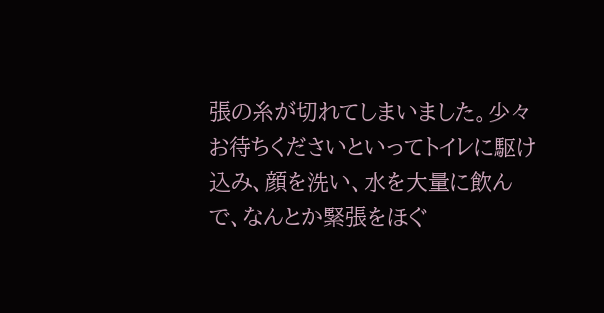張の糸が切れてしまいました。少々お待ちくださいといってトイレに駆け込み、顔を洗い、水を大量に飲んで、なんとか緊張をほぐ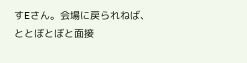すEさん。会場に戻られねば、ととぼとぼと面接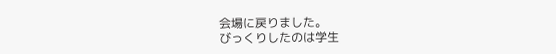会場に戻りました。
びっくりしたのは学生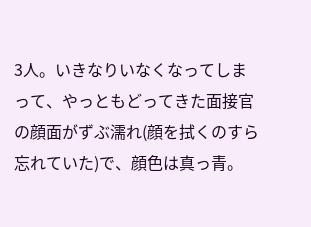3人。いきなりいなくなってしまって、やっともどってきた面接官の顔面がずぶ濡れ(顔を拭くのすら忘れていた)で、顔色は真っ青。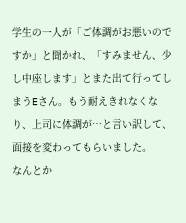学生の一人が「ご体調がお悪いのですか」と聞かれ、「すみません、少し中座します」とまた出て行ってしまうEさん。もう耐えきれなくなり、上司に体調が…と言い訳して、面接を変わってもらいました。
なんとか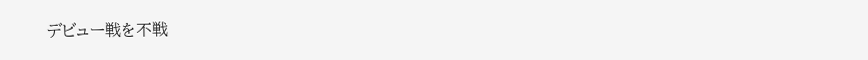デビュー戦を不戦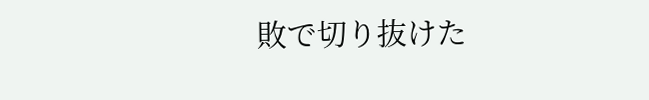敗で切り抜けた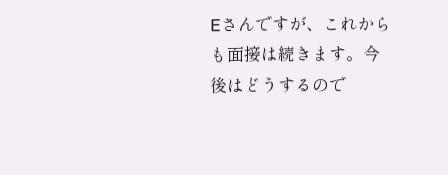Eさんですが、これからも面接は続きます。今後はどうするので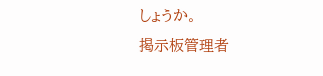しょうか。
掲示板管理者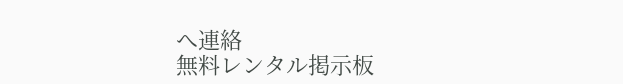へ連絡
無料レンタル掲示板